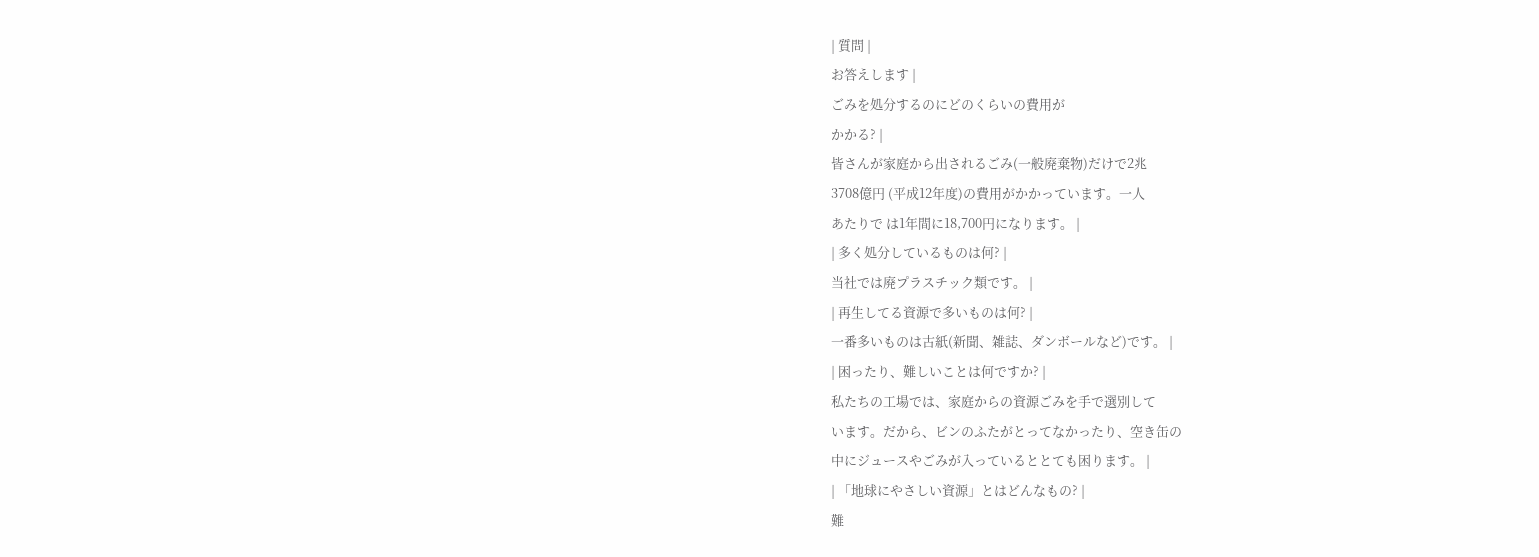| 質問 |
お答えします |
ごみを処分するのにどのくらいの費用が
かかる? |
皆さんが家庭から出されるごみ(一般廃棄物)だけで2兆
3708億円 (平成12年度)の費用がかかっています。一人
あたりで は1年間に18,700円になります。 |
| 多く処分しているものは何? |
当社では廃プラスチック類です。 |
| 再生してる資源で多いものは何? |
一番多いものは古紙(新聞、雑誌、ダンボールなど)です。 |
| 困ったり、難しいことは何ですか? |
私たちの工場では、家庭からの資源ごみを手で選別して
います。だから、ビンのふたがとってなかったり、空き缶の
中にジュースやごみが入っているととても困ります。 |
| 「地球にやさしい資源」とはどんなもの? |
難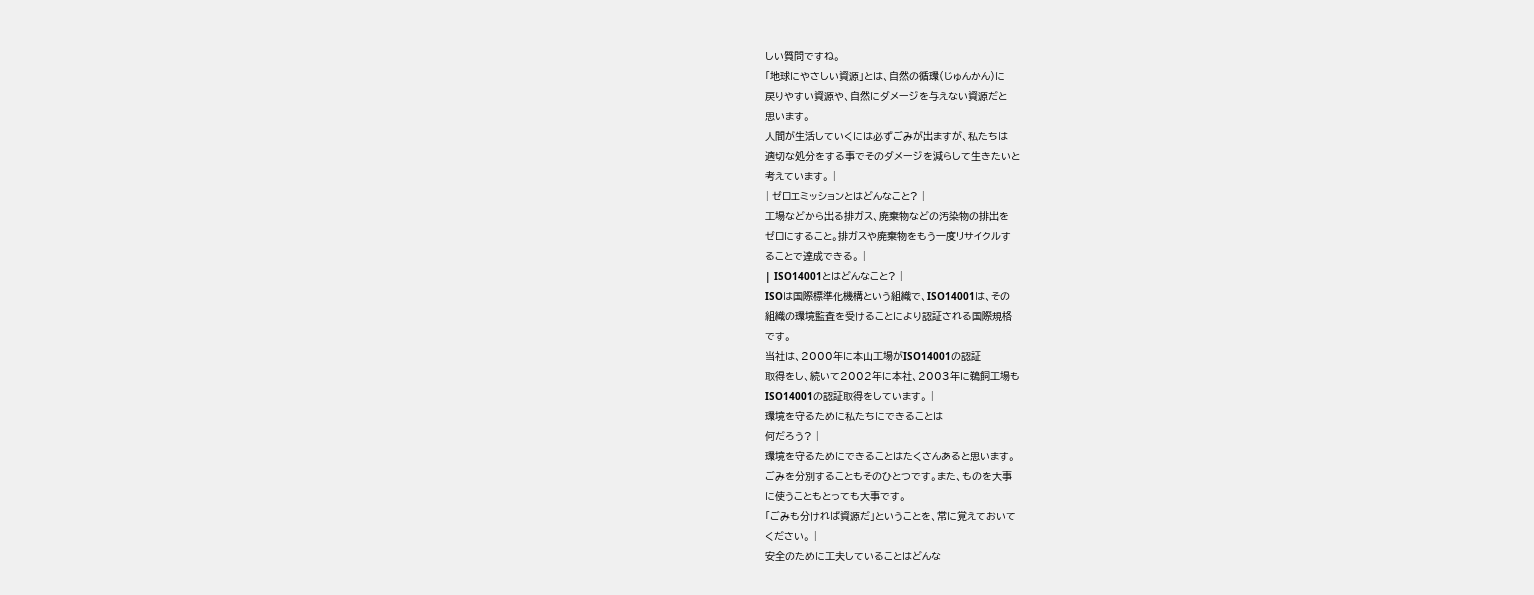しい質問ですね。
「地球にやさしい資源」とは、自然の循環(じゅんかん)に
戻りやすい資源や、自然にダメージを与えない資源だと
思います。
人間が生活していくには必ずごみが出ますが、私たちは
適切な処分をする事でそのダメージを減らして生きたいと
考えています。 |
| ゼロエミッションとはどんなこと? |
工場などから出る排ガス、廃棄物などの汚染物の排出を
ゼロにすること。排ガスや廃棄物をもう一度リサイクルす
ることで達成できる。 |
| ISO14001とはどんなこと? |
ISOは国際標準化機構という組織で、ISO14001は、その
組織の環境監査を受けることにより認証される国際規格
です。
当社は、2000年に本山工場がISO14001の認証
取得をし、続いて2002年に本社、2003年に鵜飼工場も
ISO14001の認証取得をしています。 |
環境を守るために私たちにできることは
何だろう? |
環境を守るためにできることはたくさんあると思います。
ごみを分別することもそのひとつです。また、ものを大事
に使うこともとっても大事です。
「ごみも分ければ資源だ」ということを、常に覚えておいて
ください。 |
安全のために工夫していることはどんな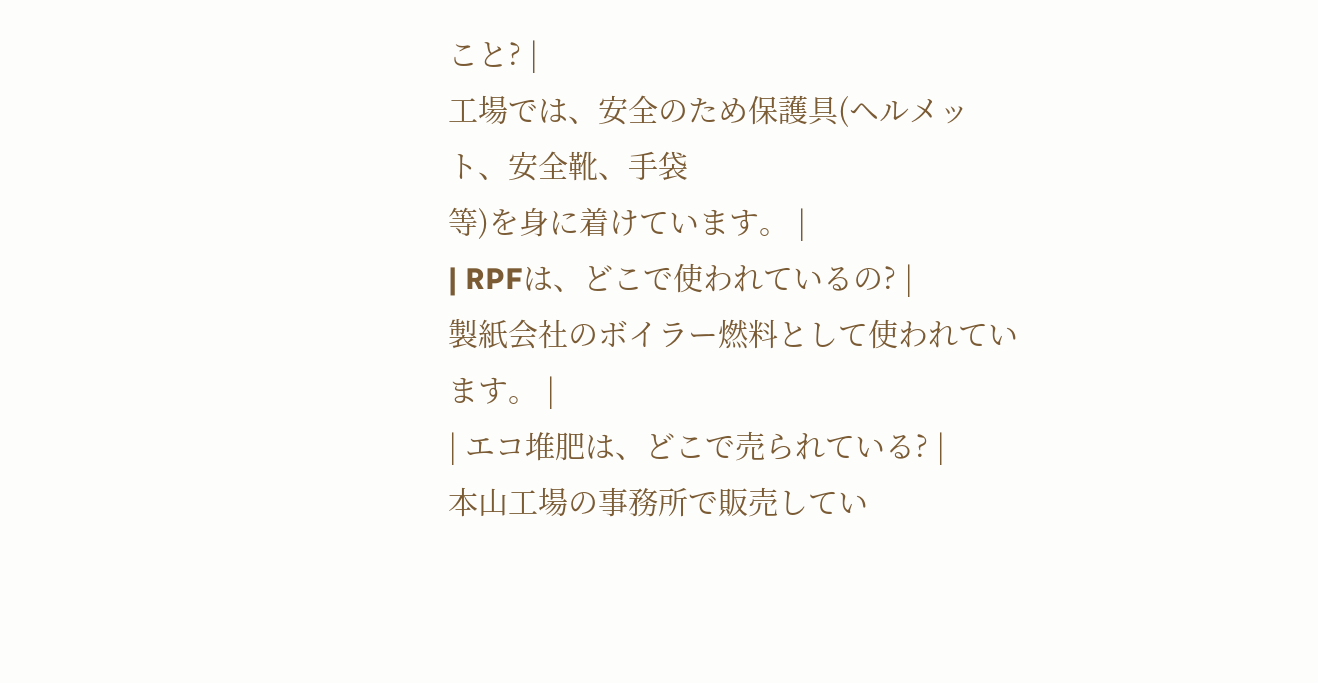こと? |
工場では、安全のため保護具(ヘルメット、安全靴、手袋
等)を身に着けています。 |
| RPFは、どこで使われているの? |
製紙会社のボイラー燃料として使われています。 |
| エコ堆肥は、どこで売られている? |
本山工場の事務所で販売してい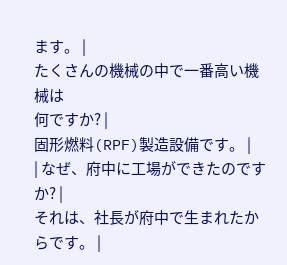ます。 |
たくさんの機械の中で一番高い機械は
何ですか? |
固形燃料(RPF)製造設備です。 |
| なぜ、府中に工場ができたのですか? |
それは、社長が府中で生まれたからです。 |